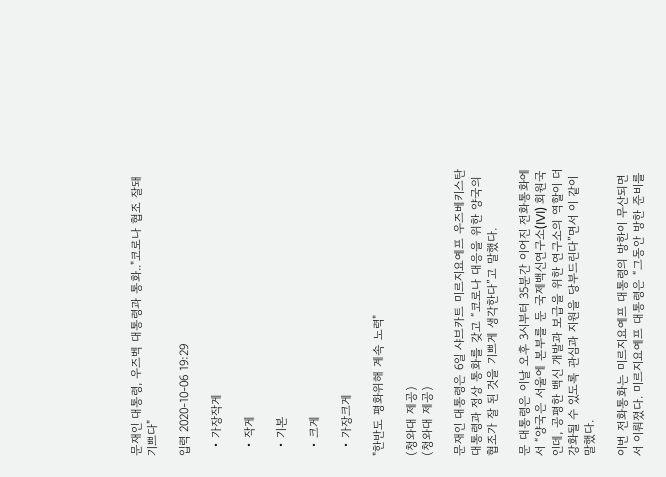문재인 대통령, 우즈벡 대통령과 통화.."코로나 협조 잘돼 기쁘다"

입력 2020-10-06 19:29

  • 가장작게

  • 작게

  • 기본

  • 크게

  • 가장크게

"한반도 평화위해 계속 노력"

(청와대 제공)
(청와대 제공)

문재인 대통령은 6일 샤브카트 미르지요예프 우즈베키스탄 대통령과 정상 통화를 갖고 “코로나 대응을 위한 양국의 협조가 잘 된 것을 기쁘게 생각한다”고 말했다.

문 대통령은 이날 오후 3시부터 35분간 이어진 전화통화에서 “양국은 서울에 본부를 둔 국제백신연구소(IVI) 회원국인데, 공평한 백신 개발과 보급을 위한 연구소의 역할이 더 강화될 수 있도록 관심과 지원을 당부드린다”면서 이 같이 말했다.

이번 전화통화는 미르지요예프 대통령의 방한이 무산되면서 이뤄졌다. 미르지요예프 대통령은 “그동안 방한 준비를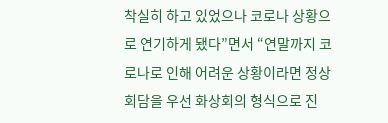착실히 하고 있었으나 코로나 상황으로 연기하게 됐다”면서 “연말까지 코로나로 인해 어려운 상황이라면 정상회담을 우선 화상회의 형식으로 진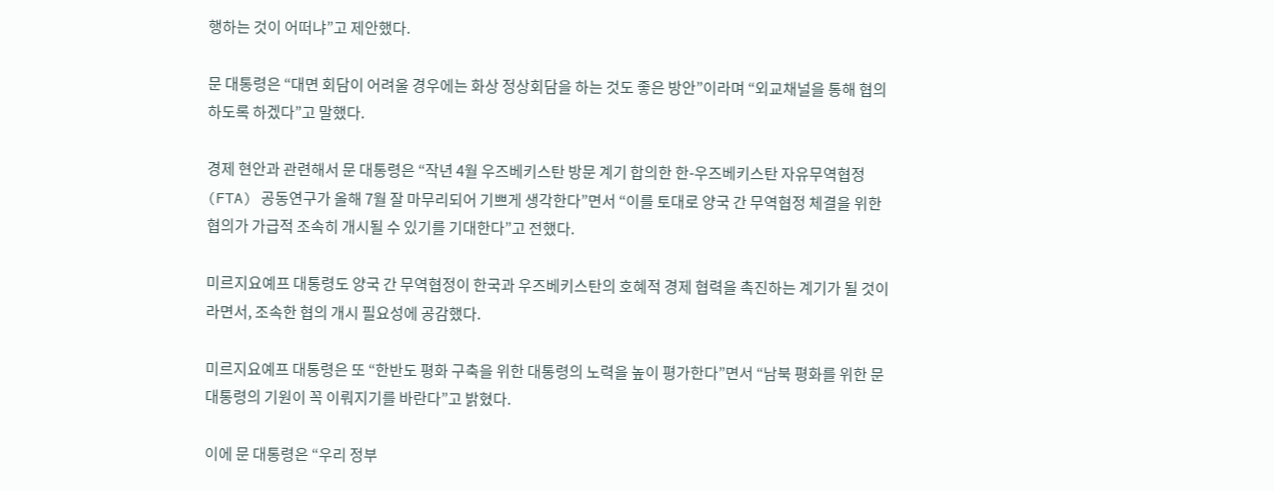행하는 것이 어떠냐”고 제안했다.

문 대통령은 “대면 회담이 어려울 경우에는 화상 정상회담을 하는 것도 좋은 방안”이라며 “외교채널을 통해 협의하도록 하겠다”고 말했다.

경제 현안과 관련해서 문 대통령은 “작년 4월 우즈베키스탄 방문 계기 합의한 한-우즈베키스탄 자유무역협정(FTA) 공동연구가 올해 7월 잘 마무리되어 기쁘게 생각한다”면서 “이를 토대로 양국 간 무역협정 체결을 위한 협의가 가급적 조속히 개시될 수 있기를 기대한다”고 전했다.

미르지요예프 대통령도 양국 간 무역협정이 한국과 우즈베키스탄의 호혜적 경제 협력을 촉진하는 계기가 될 것이라면서, 조속한 협의 개시 필요성에 공감했다.

미르지요예프 대통령은 또 “한반도 평화 구축을 위한 대통령의 노력을 높이 평가한다”면서 “남북 평화를 위한 문 대통령의 기원이 꼭 이뤄지기를 바란다”고 밝혔다.

이에 문 대통령은 “우리 정부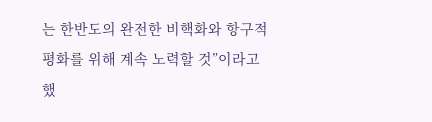는 한반도의 완전한 비핵화와 항구적 평화를 위해 계속 노력할 것”이라고 했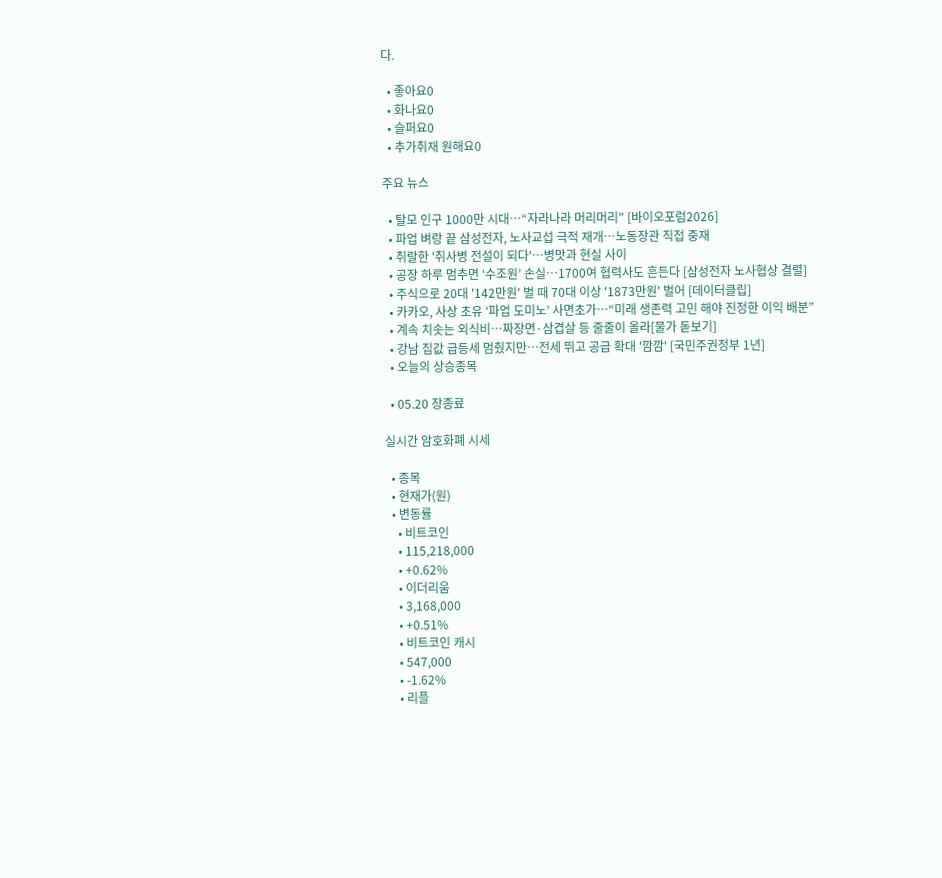다.

  • 좋아요0
  • 화나요0
  • 슬퍼요0
  • 추가취재 원해요0

주요 뉴스

  • 탈모 인구 1000만 시대…“자라나라 머리머리” [바이오포럼2026]
  • 파업 벼랑 끝 삼성전자, 노사교섭 극적 재개⋯노동장관 직접 중재
  • 취랄한 '취사병 전설이 되다'…병맛과 현실 사이
  • 공장 하루 멈추면 ‘수조원’ 손실…1700여 협력사도 흔든다 [삼성전자 노사협상 결렬]
  • 주식으로 20대 '142만원' 벌 때 70대 이상 '1873만원' 벌어 [데이터클립]
  • 카카오, 사상 초유 ‘파업 도미노’ 사면초가…“미래 생존력 고민 해야 진정한 이익 배분”
  • 계속 치솟는 외식비…짜장면·삼겹살 등 줄줄이 올라[물가 돋보기]
  • 강남 집값 급등세 멈췄지만⋯전세 뛰고 공급 확대 '깜깜' [국민주권정부 1년]
  • 오늘의 상승종목

  • 05.20 장종료

실시간 암호화폐 시세

  • 종목
  • 현재가(원)
  • 변동률
    • 비트코인
    • 115,218,000
    • +0.62%
    • 이더리움
    • 3,168,000
    • +0.51%
    • 비트코인 캐시
    • 547,000
    • -1.62%
    • 리플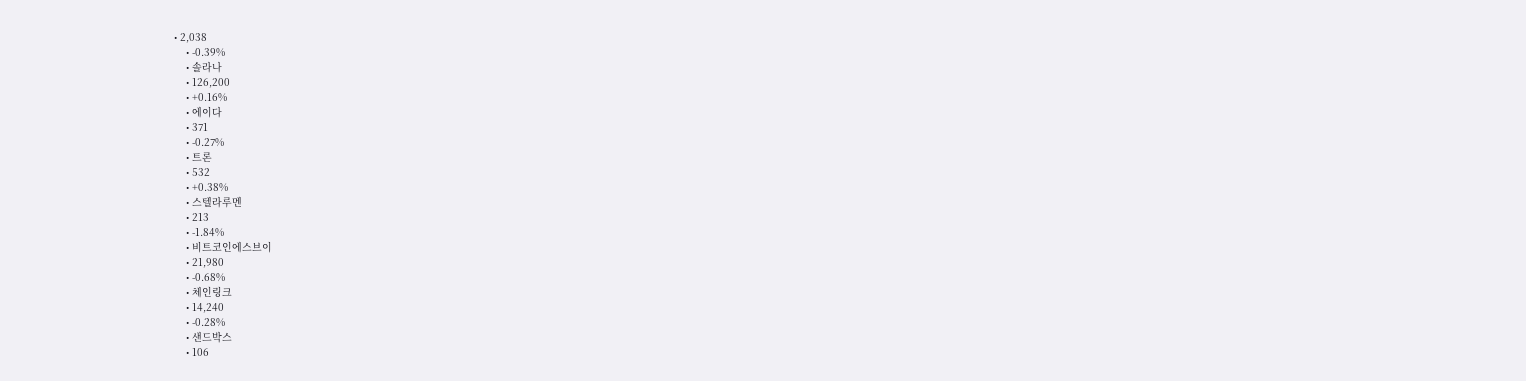• 2,038
    • -0.39%
    • 솔라나
    • 126,200
    • +0.16%
    • 에이다
    • 371
    • -0.27%
    • 트론
    • 532
    • +0.38%
    • 스텔라루멘
    • 213
    • -1.84%
    • 비트코인에스브이
    • 21,980
    • -0.68%
    • 체인링크
    • 14,240
    • -0.28%
    • 샌드박스
    • 106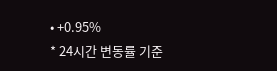• +0.95%
* 24시간 변동률 기준